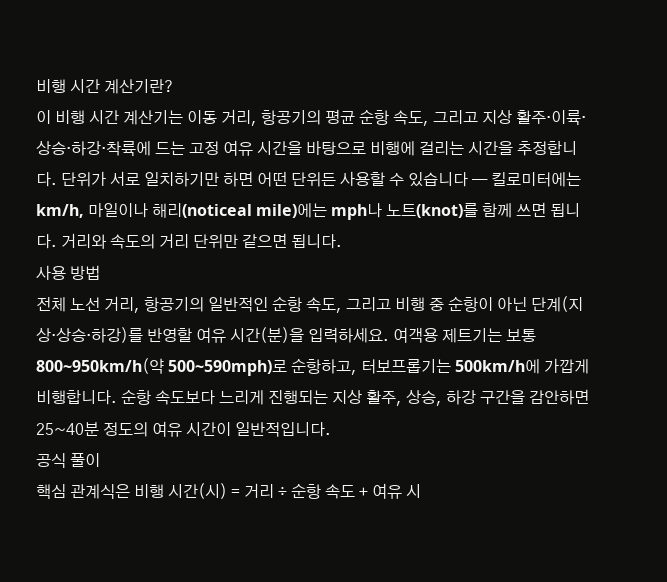비행 시간 계산기란?
이 비행 시간 계산기는 이동 거리, 항공기의 평균 순항 속도, 그리고 지상 활주·이륙·상승·하강·착륙에 드는 고정 여유 시간을 바탕으로 비행에 걸리는 시간을 추정합니다. 단위가 서로 일치하기만 하면 어떤 단위든 사용할 수 있습니다 — 킬로미터에는 km/h, 마일이나 해리(noticeal mile)에는 mph나 노트(knot)를 함께 쓰면 됩니다. 거리와 속도의 거리 단위만 같으면 됩니다.
사용 방법
전체 노선 거리, 항공기의 일반적인 순항 속도, 그리고 비행 중 순항이 아닌 단계(지상·상승·하강)를 반영할 여유 시간(분)을 입력하세요. 여객용 제트기는 보통 800~950km/h(약 500~590mph)로 순항하고, 터보프롭기는 500km/h에 가깝게 비행합니다. 순항 속도보다 느리게 진행되는 지상 활주, 상승, 하강 구간을 감안하면 25~40분 정도의 여유 시간이 일반적입니다.
공식 풀이
핵심 관계식은 비행 시간(시) = 거리 ÷ 순항 속도 + 여유 시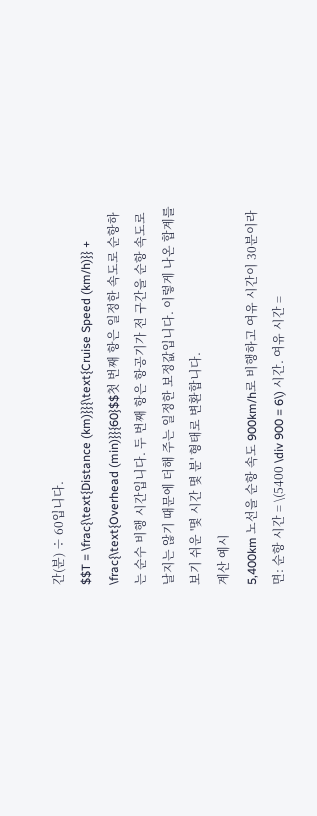간(분) ÷ 60입니다.
$$T = \frac{\text{Distance (km)}}{\text{Cruise Speed (km/h)}} + \frac{\text{Overhead (min)}}{60}$$첫 번째 항은 일정한 속도로 순항하는 순수 비행 시간입니다. 두 번째 항은 항공기가 전 구간을 순항 속도로 날지는 않기 때문에 더해 주는 일정한 보정값입니다. 이렇게 나온 합계를 보기 쉬운 '몇 시간 몇 분' 형태로 변환합니다.
계산 예시
5,400km 노선을 순항 속도 900km/h로 비행하고 여유 시간이 30분이라면: 순항 시간 = \(5400 \div 900 = 6\) 시간. 여유 시간 =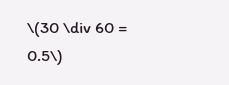\(30 \div 60 = 0.5\)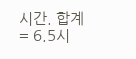시간. 합계 = 6.5시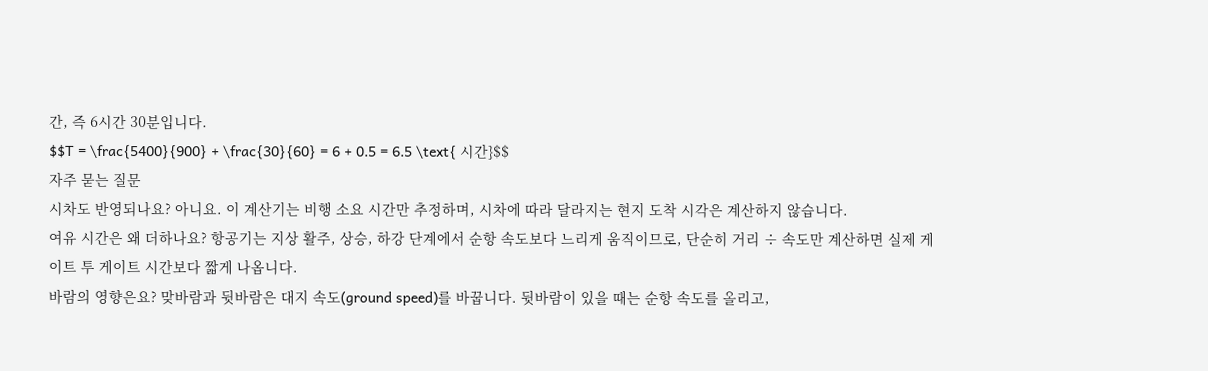간, 즉 6시간 30분입니다.
$$T = \frac{5400}{900} + \frac{30}{60} = 6 + 0.5 = 6.5 \text{ 시간}$$
자주 묻는 질문
시차도 반영되나요? 아니요. 이 계산기는 비행 소요 시간만 추정하며, 시차에 따라 달라지는 현지 도착 시각은 계산하지 않습니다.
여유 시간은 왜 더하나요? 항공기는 지상 활주, 상승, 하강 단계에서 순항 속도보다 느리게 움직이므로, 단순히 거리 ÷ 속도만 계산하면 실제 게이트 투 게이트 시간보다 짧게 나옵니다.
바람의 영향은요? 맞바람과 뒷바람은 대지 속도(ground speed)를 바꿉니다. 뒷바람이 있을 때는 순항 속도를 올리고,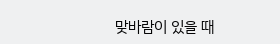맞바람이 있을 때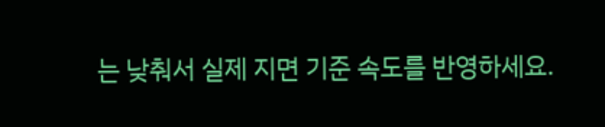는 낮춰서 실제 지면 기준 속도를 반영하세요.